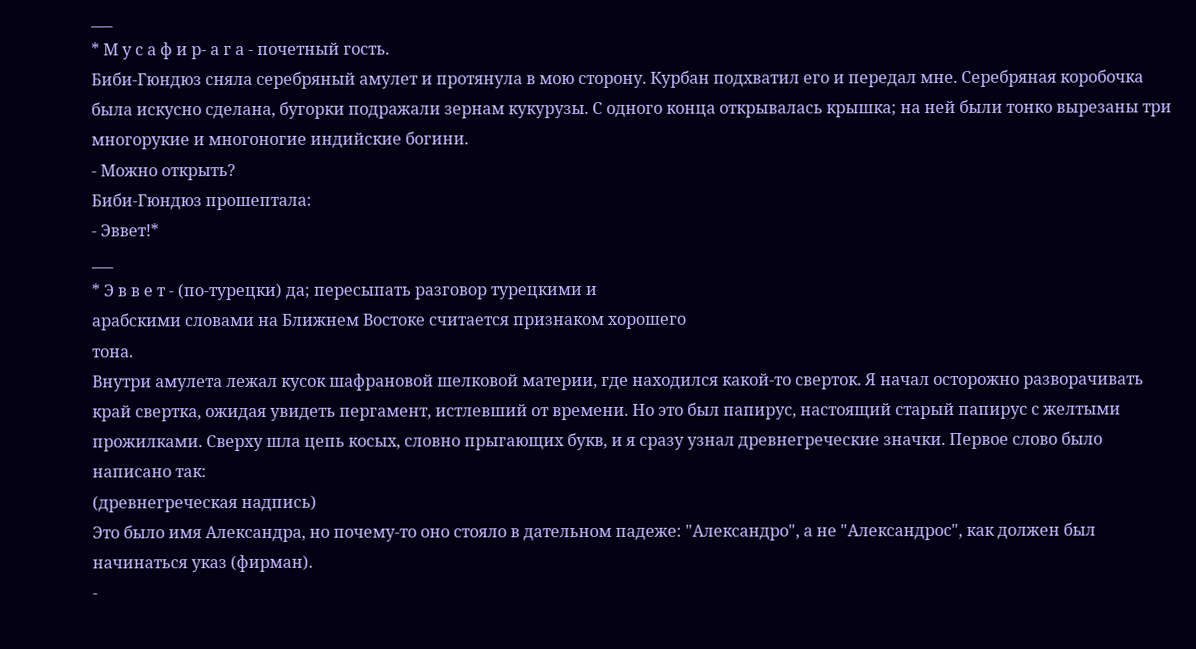___
* М у с а ф и р- а г а - почетный гость.
Биби-Гюндюз сняла серебряный амулет и протянула в мою сторону. Курбан подхватил его и передал мне. Серебряная коробочка была искусно сделана, бугорки подражали зернам кукурузы. С одного конца открывалась крышка; на ней были тонко вырезаны три многорукие и многоногие индийские богини.
- Можно открыть?
Биби-Гюндюз прошептала:
- Эввет!*
___
* Э в в е т - (по-турецки) да; пересыпать разговор турецкими и
арабскими словами на Ближнем Востоке считается признаком хорошего
тона.
Внутри амулета лежал кусок шафрановой шелковой материи, где находился какой-то сверток. Я начал осторожно разворачивать край свертка, ожидая увидеть пергамент, истлевший от времени. Но это был папирус, настоящий старый папирус с желтыми прожилками. Сверху шла цепь косых, словно прыгающих букв, и я сразу узнал древнегреческие значки. Первое слово было написано так:
(древнегреческая надпись)
Это было имя Александра, но почему-то оно стояло в дательном падеже: "Александро", а не "Александрос", как должен был начинаться указ (фирман).
-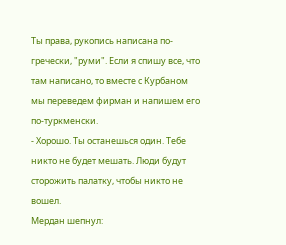Ты права, рукопись написана по-гречески, "руми". Если я спишу все, что там написано, то вместе с Курбаном мы переведем фирман и напишем его по-туркменски.
- Хорошо. Ты останешься один. Тебе никто не будет мешать. Люди будут сторожить палатку, чтобы никто не вошел.
Мердан шепнул: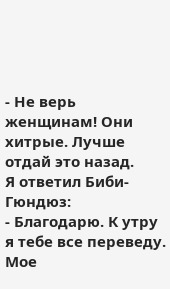- Не верь женщинам! Они хитрые. Лучше отдай это назад.
Я ответил Биби-Гюндюз:
- Благодарю. К утру я тебе все переведу.
Мое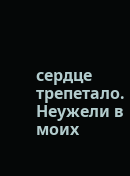сердце трепетало. Неужели в моих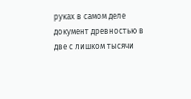руках в самом деле документ древностью в две с лишком тысячи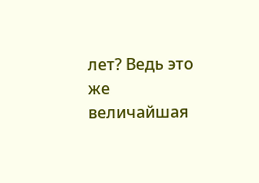лет? Ведь это же величайшая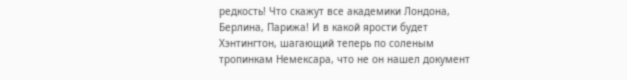редкость! Что скажут все академики Лондона, Берлина, Парижа! И в какой ярости будет Хэнтингтон, шагающий теперь по соленым тропинкам Немексара, что не он нашел документ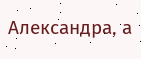Александра, а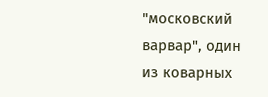"московский варвар", один из коварных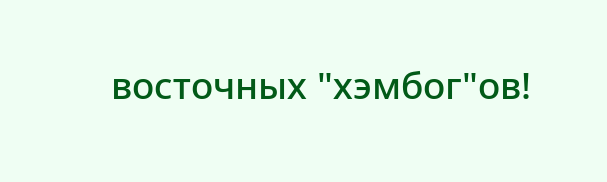восточных "хэмбог"ов!